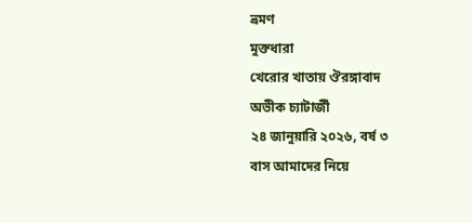ভ্রমণ
মুক্তধারা
খেরোর খাতায় ঔরঙ্গাবাদ
অভীক চ্যাটার্জী
২৪ জানুয়ারি ২০২৬, বর্ষ ৩
বাস আমাদের নিয়ে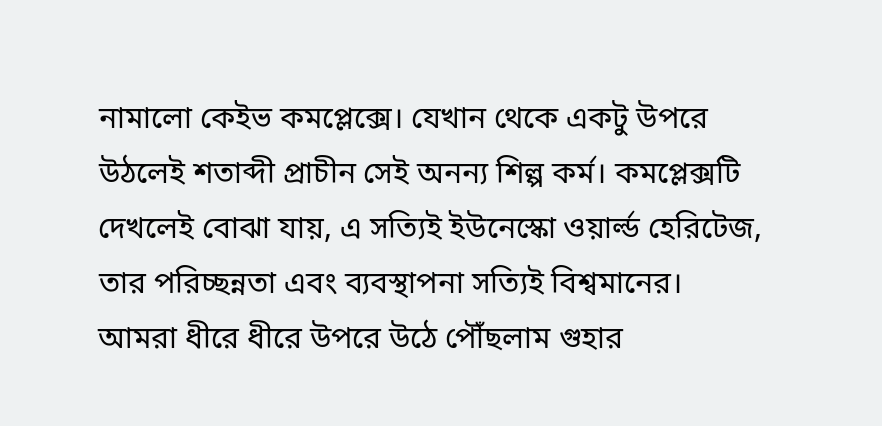নামালো কেইভ কমপ্লেক্সে। যেখান থেকে একটু উপরে উঠলেই শতাব্দী প্রাচীন সেই অনন্য শিল্প কর্ম। কমপ্লেক্সটি দেখলেই বোঝা যায়, এ সত্যিই ইউনেস্কো ওয়ার্ল্ড হেরিটেজ, তার পরিচ্ছন্নতা এবং ব্যবস্থাপনা সত্যিই বিশ্বমানের।
আমরা ধীরে ধীরে উপরে উঠে পৌঁছলাম গুহার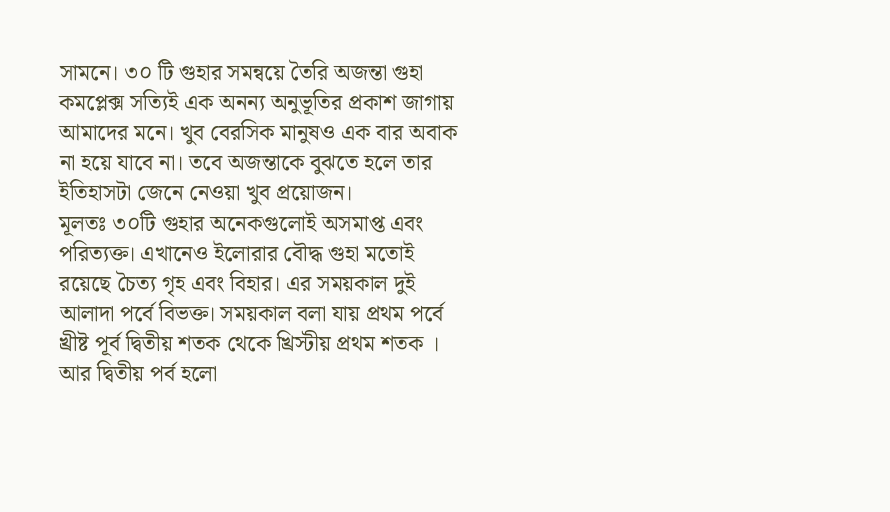সামনে। ৩০ টি গুহার সমন্বয়ে তৈরি অজন্তা গুহা কমপ্লেক্স সত্যিই এক অনন্য অনুভূতির প্রকাশ জাগায় আমাদের মনে। খুব বেরসিক মানুষও এক বার অবাক না হয়ে যাবে না। তবে অজন্তাকে বুঝতে হলে তার ইতিহাসটা জেনে নেওয়া খুব প্রয়োজন।
মূলতঃ ৩০টি গুহার অনেকগুলোই অসমাপ্ত এবং পরিত্যক্ত। এখানেও ইলোরার বৌদ্ধ গুহা মতোই রয়েছে চৈত্য গৃহ এবং বিহার। এর সময়কাল দুই আলাদা পর্বে বিভক্ত। সময়কাল বলা যায় প্রথম পর্বে খ্রীষ্ট পূর্ব দ্বিতীয় শতক থেকে খ্রিস্টীয় প্রথম শতক । আর দ্বিতীয় পর্ব হলো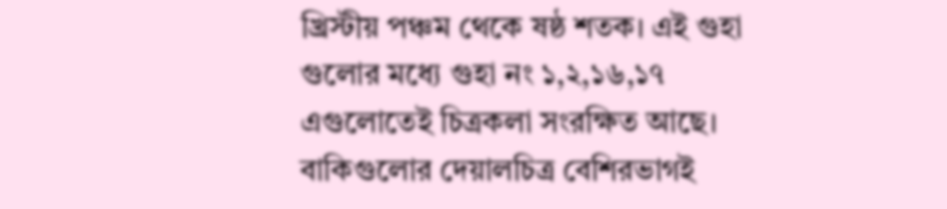খ্রিস্টীয় পঞ্চম থেকে ষষ্ঠ শতক। এই গুহা গুলোর মধ্যে গুহা নং ১,২,১৬,১৭ এগুলোতেই চিত্রকলা সংরক্ষিত আছে। বাকিগুলোর দেয়ালচিত্র বেশিরভাগই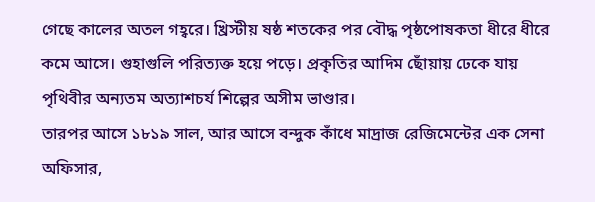গেছে কালের অতল গহ্বরে। খ্রিস্টীয় ষষ্ঠ শতকের পর বৌদ্ধ পৃষ্ঠপোষকতা ধীরে ধীরে কমে আসে। গুহাগুলি পরিত্যক্ত হয়ে পড়ে। প্রকৃতির আদিম ছোঁয়ায় ঢেকে যায় পৃথিবীর অন্যতম অত্যাশচর্য শিল্পের অসীম ভাণ্ডার।
তারপর আসে ১৮১৯ সাল, আর আসে বন্দুক কাঁধে মাদ্রাজ রেজিমেন্টের এক সেনা অফিসার,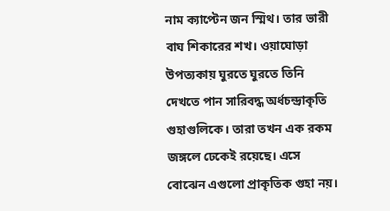নাম ক্যাপ্টেন জন স্মিথ। তার ভারী বাঘ শিকারের শখ। ওয়াঘোড়া উপত্যকায় ঘুরতে ঘুরতে তিনি দেখতে পান সারিবদ্ধ অর্ধচন্দ্রাকৃতি গুহাগুলিকে। তারা তখন এক রকম জঙ্গলে ঢেকেই রয়েছে। এসে বোঝেন এগুলো প্রাকৃতিক গুহা নয়।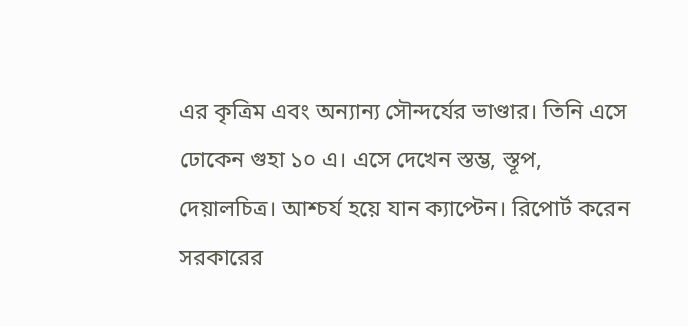এর কৃত্রিম এবং অন্যান্য সৌন্দর্যের ভাণ্ডার। তিনি এসে ঢোকেন গুহা ১০ এ। এসে দেখেন স্তম্ভ, স্তূপ, দেয়ালচিত্র। আশ্চর্য হয়ে যান ক্যাপ্টেন। রিপোর্ট করেন সরকারের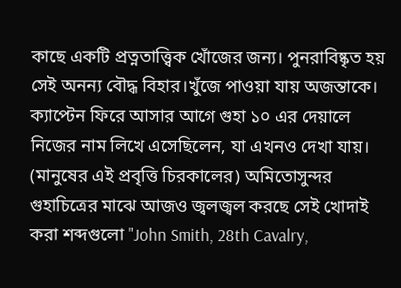কাছে একটি প্রত্নতাত্ত্বিক খোঁজের জন্য। পুনরাবিষ্কৃত হয় সেই অনন্য বৌদ্ধ বিহার।খুঁজে পাওয়া যায় অজন্তাকে। ক্যাপ্টেন ফিরে আসার আগে গুহা ১০ এর দেয়ালে নিজের নাম লিখে এসেছিলেন, যা এখনও দেখা যায়। (মানুষের এই প্রবৃত্তি চিরকালের) অমিতোসুন্দর গুহাচিত্রের মাঝে আজও জ্বলজ্বল করছে সেই খোদাই করা শব্দগুলো "John Smith, 28th Cavalry,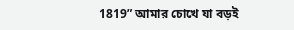1819” আমার চোখে যা বড়ই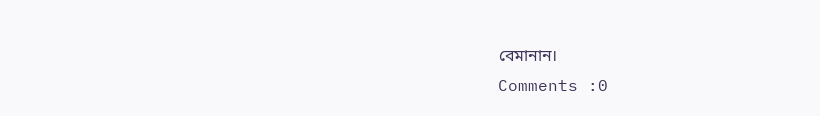বেমানান।
Comments :0